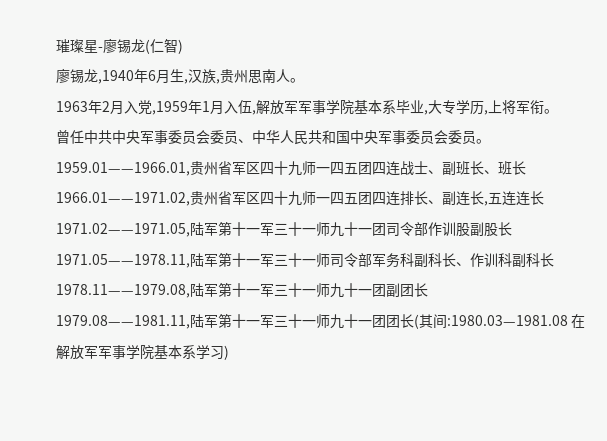璀璨星-廖锡龙(仁智)
廖锡龙,1940年6月生,汉族,贵州思南人。
1963年2月入党,1959年1月入伍,解放军军事学院基本系毕业,大专学历,上将军衔。
曾任中共中央军事委员会委员、中华人民共和国中央军事委员会委员。
1959.01——1966.01,贵州省军区四十九师一四五团四连战士、副班长、班长
1966.01——1971.02,贵州省军区四十九师一四五团四连排长、副连长,五连连长
1971.02——1971.05,陆军第十一军三十一师九十一团司令部作训股副股长
1971.05——1978.11,陆军第十一军三十一师司令部军务科副科长、作训科副科长
1978.11——1979.08,陆军第十一军三十一师九十一团副团长
1979.08——1981.11,陆军第十一军三十一师九十一团团长(其间:1980.03—1981.08 在解放军军事学院基本系学习)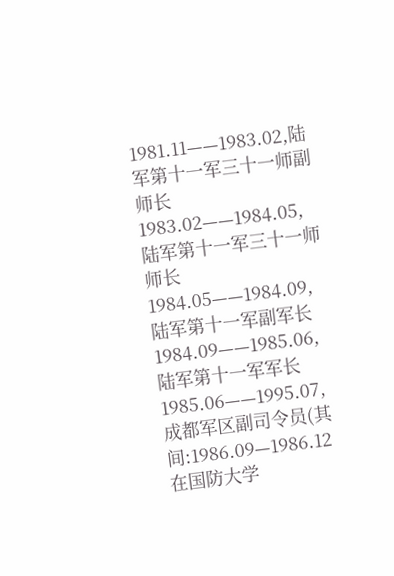1981.11——1983.02,陆军第十一军三十一师副师长
1983.02——1984.05,陆军第十一军三十一师师长
1984.05——1984.09,陆军第十一军副军长
1984.09——1985.06,陆军第十一军军长
1985.06——1995.07,成都军区副司令员(其间:1986.09—1986.12 在国防大学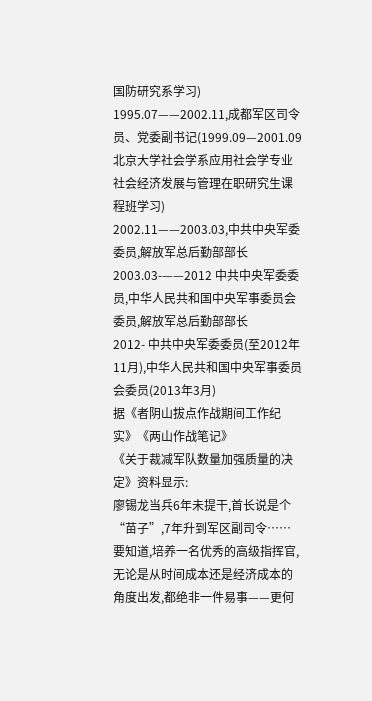国防研究系学习)
1995.07——2002.11,成都军区司令员、党委副书记(1999.09—2001.09 北京大学社会学系应用社会学专业社会经济发展与管理在职研究生课程班学习)
2002.11——2003.03,中共中央军委委员,解放军总后勤部部长
2003.03-——2012 中共中央军委委员,中华人民共和国中央军事委员会委员,解放军总后勤部部长
2012- 中共中央军委委员(至2012年11月),中华人民共和国中央军事委员会委员(2013年3月)
据《者阴山拔点作战期间工作纪实》《两山作战笔记》
《关于裁减军队数量加强质量的决定》资料显示:
廖锡龙当兵6年未提干,首长说是个“苗子”,7年升到军区副司令……
要知道,培养一名优秀的高级指挥官,无论是从时间成本还是经济成本的角度出发,都绝非一件易事——更何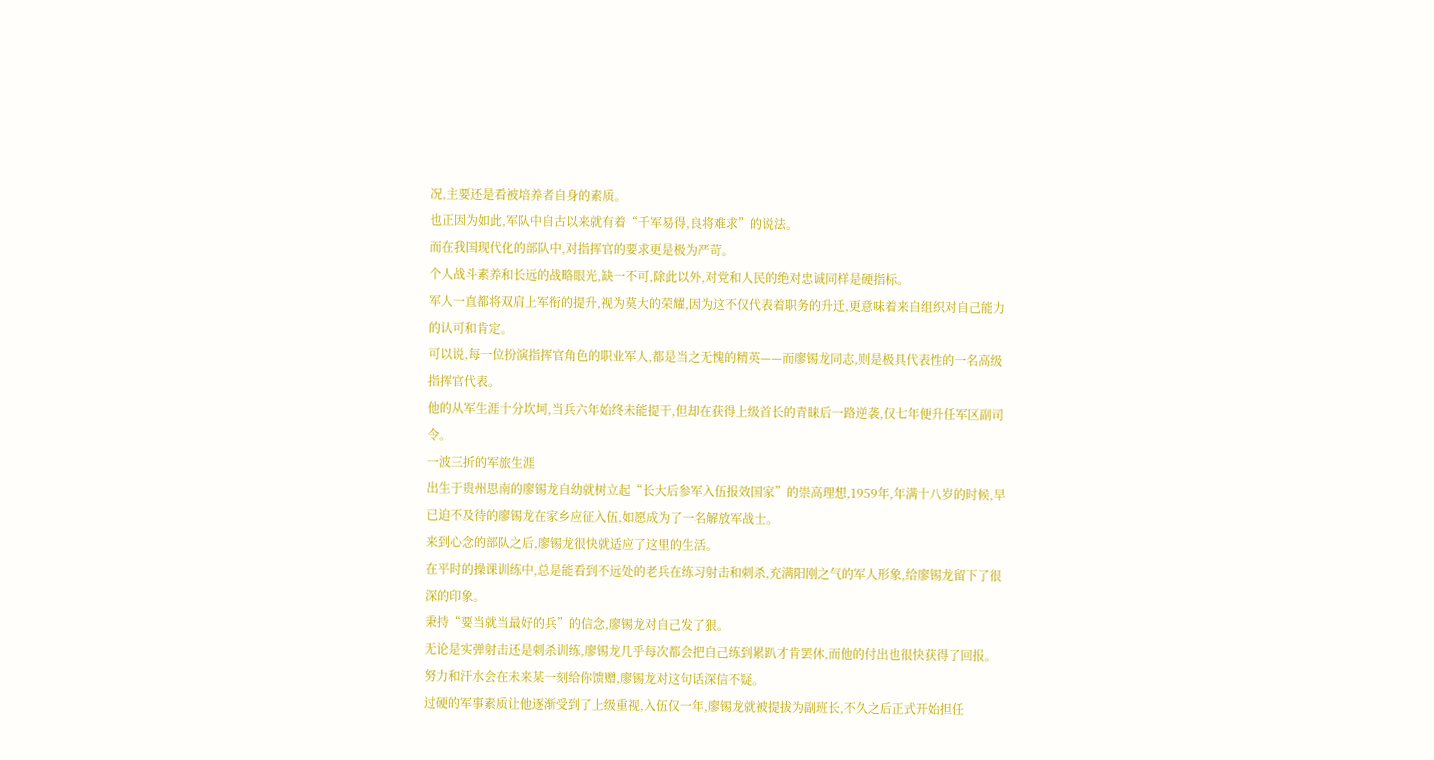况,主要还是看被培养者自身的素质。
也正因为如此,军队中自古以来就有着“千军易得,良将难求”的说法。
而在我国现代化的部队中,对指挥官的要求更是极为严苛。
个人战斗素养和长远的战略眼光,缺一不可,除此以外,对党和人民的绝对忠诚同样是硬指标。
军人一直都将双肩上军衔的提升,视为莫大的荣耀,因为这不仅代表着职务的升迁,更意味着来自组织对自己能力的认可和肯定。
可以说,每一位扮演指挥官角色的职业军人,都是当之无愧的精英——而廖锡龙同志,则是极具代表性的一名高级指挥官代表。
他的从军生涯十分坎坷,当兵六年始终未能提干,但却在获得上级首长的青睐后一路逆袭,仅七年便升任军区副司令。
一波三折的军旅生涯
出生于贵州思南的廖锡龙自幼就树立起“长大后参军入伍报效国家”的崇高理想,1959年,年满十八岁的时候,早已迫不及待的廖锡龙在家乡应征入伍,如愿成为了一名解放军战士。
来到心念的部队之后,廖锡龙很快就适应了这里的生活。
在平时的操课训练中,总是能看到不远处的老兵在练习射击和刺杀,充满阳刚之气的军人形象,给廖锡龙留下了很深的印象。
秉持“要当就当最好的兵”的信念,廖锡龙对自己发了狠。
无论是实弹射击还是刺杀训练,廖锡龙几乎每次都会把自己练到累趴才肯罢休,而他的付出也很快获得了回报。
努力和汗水会在未来某一刻给你馈赠,廖锡龙对这句话深信不疑。
过硬的军事素质让他逐渐受到了上级重视,入伍仅一年,廖锡龙就被提拔为副班长,不久之后正式开始担任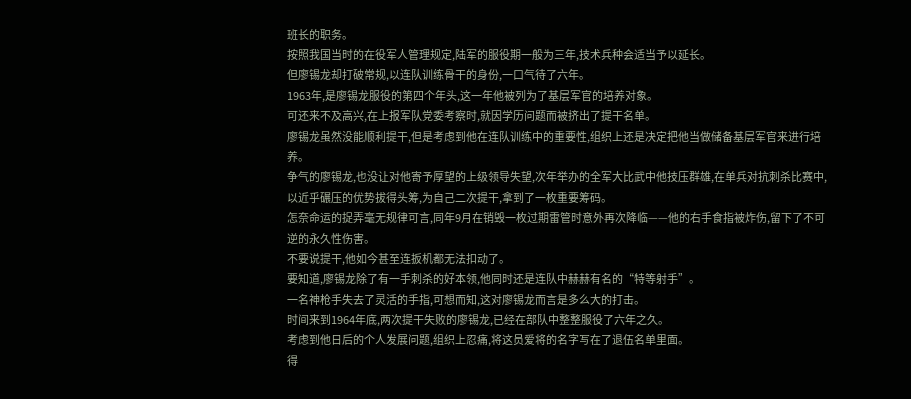班长的职务。
按照我国当时的在役军人管理规定,陆军的服役期一般为三年,技术兵种会适当予以延长。
但廖锡龙却打破常规,以连队训练骨干的身份,一口气待了六年。
1963年,是廖锡龙服役的第四个年头,这一年他被列为了基层军官的培养对象。
可还来不及高兴,在上报军队党委考察时,就因学历问题而被挤出了提干名单。
廖锡龙虽然没能顺利提干,但是考虑到他在连队训练中的重要性,组织上还是决定把他当做储备基层军官来进行培养。
争气的廖锡龙,也没让对他寄予厚望的上级领导失望,次年举办的全军大比武中他技压群雄,在单兵对抗刺杀比赛中,以近乎碾压的优势拔得头筹,为自己二次提干,拿到了一枚重要筹码。
怎奈命运的捉弄毫无规律可言,同年9月在销毁一枚过期雷管时意外再次降临——他的右手食指被炸伤,留下了不可逆的永久性伤害。
不要说提干,他如今甚至连扳机都无法扣动了。
要知道,廖锡龙除了有一手刺杀的好本领,他同时还是连队中赫赫有名的“特等射手”。
一名神枪手失去了灵活的手指,可想而知,这对廖锡龙而言是多么大的打击。
时间来到1964年底,两次提干失败的廖锡龙,已经在部队中整整服役了六年之久。
考虑到他日后的个人发展问题,组织上忍痛,将这员爱将的名字写在了退伍名单里面。
得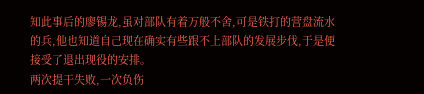知此事后的廖锡龙,虽对部队有着万般不舍,可是铁打的营盘流水的兵,他也知道自己现在确实有些跟不上部队的发展步伐,于是便接受了退出现役的安排。
两次提干失败,一次负伤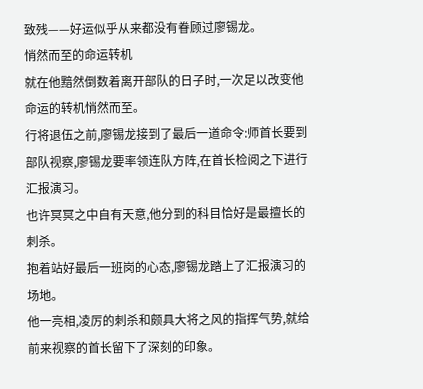致残——好运似乎从来都没有眷顾过廖锡龙。
悄然而至的命运转机
就在他黯然倒数着离开部队的日子时,一次足以改变他命运的转机悄然而至。
行将退伍之前,廖锡龙接到了最后一道命令:师首长要到部队视察,廖锡龙要率领连队方阵,在首长检阅之下进行汇报演习。
也许冥冥之中自有天意,他分到的科目恰好是最擅长的刺杀。
抱着站好最后一班岗的心态,廖锡龙踏上了汇报演习的场地。
他一亮相,凌厉的刺杀和颇具大将之风的指挥气势,就给前来视察的首长留下了深刻的印象。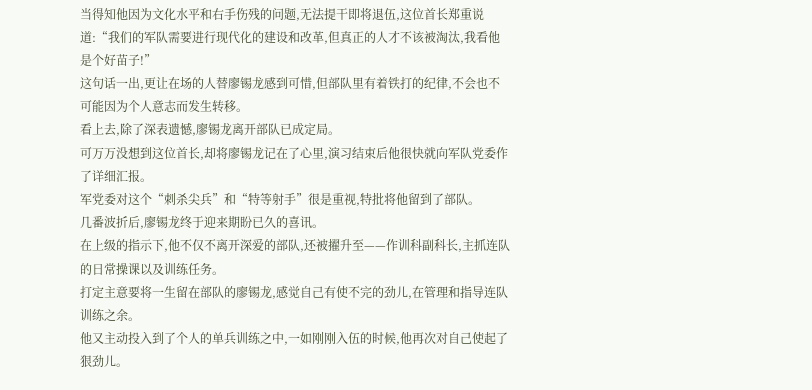当得知他因为文化水平和右手伤残的问题,无法提干即将退伍,这位首长郑重说道:“我们的军队需要进行现代化的建设和改革,但真正的人才不该被淘汰,我看他是个好苗子!”
这句话一出,更让在场的人替廖锡龙感到可惜,但部队里有着铁打的纪律,不会也不可能因为个人意志而发生转移。
看上去,除了深表遗憾,廖锡龙离开部队已成定局。
可万万没想到这位首长,却将廖锡龙记在了心里,演习结束后他很快就向军队党委作了详细汇报。
军党委对这个“刺杀尖兵”和“特等射手”很是重视,特批将他留到了部队。
几番波折后,廖锡龙终于迎来期盼已久的喜讯。
在上级的指示下,他不仅不离开深爱的部队,还被擢升至——作训科副科长,主抓连队的日常操课以及训练任务。
打定主意要将一生留在部队的廖锡龙,感觉自己有使不完的劲儿,在管理和指导连队训练之余。
他又主动投入到了个人的单兵训练之中,一如刚刚入伍的时候,他再次对自己使起了狠劲儿。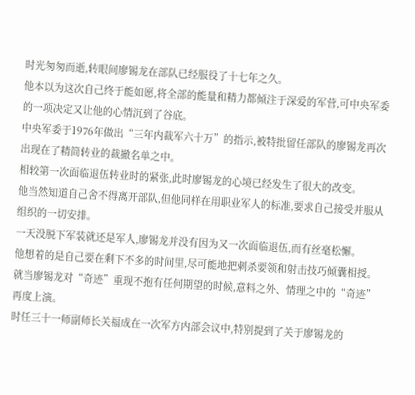时光匆匆而逝,转眼间廖锡龙在部队已经服役了十七年之久。
他本以为这次自己终于能如愿,将全部的能量和精力都倾注于深爱的军营,可中央军委的一项决定又让他的心情沉到了谷底。
中央军委于1976年做出“三年内裁军六十万”的指示,被特批留任部队的廖锡龙再次出现在了精简转业的裁撤名单之中。
相较第一次面临退伍转业时的紧张,此时廖锡龙的心境已经发生了很大的改变。
他当然知道自己舍不得离开部队,但他同样在用职业军人的标准,要求自己接受并服从组织的一切安排。
一天没脱下军装就还是军人,廖锡龙并没有因为又一次面临退伍,而有丝毫松懈。
他想着的是自己要在剩下不多的时间里,尽可能地把刺杀要领和射击技巧倾囊相授。
就当廖锡龙对“奇迹”重现不抱有任何期望的时候,意料之外、情理之中的“奇迹”再度上演。
时任三十一师副师长关福成在一次军方内部会议中,特别提到了关于廖锡龙的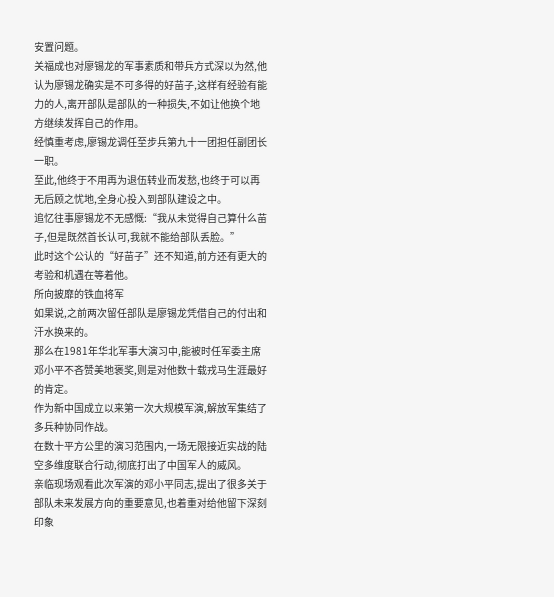安置问题。
关福成也对廖锡龙的军事素质和带兵方式深以为然,他认为廖锡龙确实是不可多得的好苗子,这样有经验有能力的人,离开部队是部队的一种损失,不如让他换个地方继续发挥自己的作用。
经慎重考虑,廖锡龙调任至步兵第九十一团担任副团长一职。
至此,他终于不用再为退伍转业而发愁,也终于可以再无后顾之忧地,全身心投入到部队建设之中。
追忆往事廖锡龙不无感慨:“我从未觉得自己算什么苗子,但是既然首长认可,我就不能给部队丢脸。”
此时这个公认的“好苗子”还不知道,前方还有更大的考验和机遇在等着他。
所向披靡的铁血将军
如果说,之前两次留任部队是廖锡龙凭借自己的付出和汗水换来的。
那么在1981年华北军事大演习中,能被时任军委主席邓小平不吝赞美地褒奖,则是对他数十载戎马生涯最好的肯定。
作为新中国成立以来第一次大规模军演,解放军集结了多兵种协同作战。
在数十平方公里的演习范围内,一场无限接近实战的陆空多维度联合行动,彻底打出了中国军人的威风。
亲临现场观看此次军演的邓小平同志,提出了很多关于部队未来发展方向的重要意见,也着重对给他留下深刻印象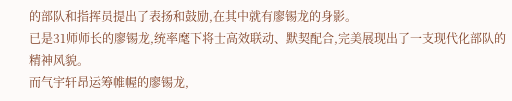的部队和指挥员提出了表扬和鼓励,在其中就有廖锡龙的身影。
已是31师师长的廖锡龙,统率麾下将士高效联动、默契配合,完美展现出了一支现代化部队的精神风貌。
而气宇轩昂运筹帷幄的廖锡龙,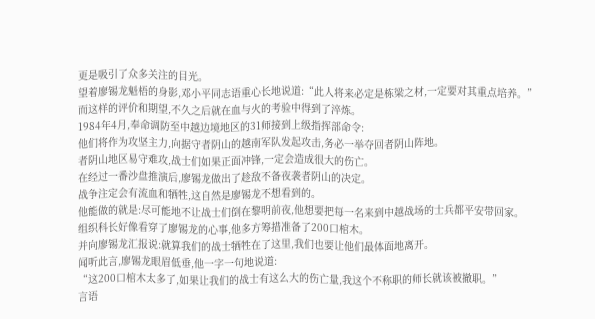更是吸引了众多关注的目光。
望着廖锡龙魁梧的身影,邓小平同志语重心长地说道:“此人将来必定是栋梁之材,一定要对其重点培养。”
而这样的评价和期望,不久之后就在血与火的考验中得到了淬炼。
1984年4月,奉命调防至中越边境地区的31师接到上级指挥部命令:
他们将作为攻坚主力,向据守者阴山的越南军队发起攻击,务必一举夺回者阴山阵地。
者阴山地区易守难攻,战士们如果正面冲锋,一定会造成很大的伤亡。
在经过一番沙盘推演后,廖锡龙做出了趁敌不备夜袭者阴山的决定。
战争注定会有流血和牺牲,这自然是廖锡龙不想看到的。
他能做的就是:尽可能地不让战士们倒在黎明前夜,他想要把每一名来到中越战场的士兵都平安带回家。
组织科长好像看穿了廖锡龙的心事,他多方筹措准备了200口棺木。
并向廖锡龙汇报说:就算我们的战士牺牲在了这里,我们也要让他们最体面地离开。
闻听此言,廖锡龙眼眉低垂,他一字一句地说道:
“这200口棺木太多了,如果让我们的战士有这么大的伤亡量,我这个不称职的师长就该被撤职。”
言语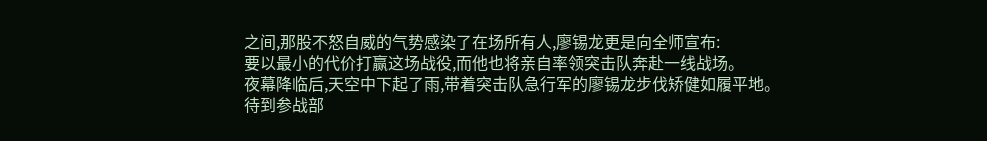之间,那股不怒自威的气势感染了在场所有人,廖锡龙更是向全师宣布:
要以最小的代价打赢这场战役,而他也将亲自率领突击队奔赴一线战场。
夜幕降临后,天空中下起了雨,带着突击队急行军的廖锡龙步伐矫健如履平地。
待到参战部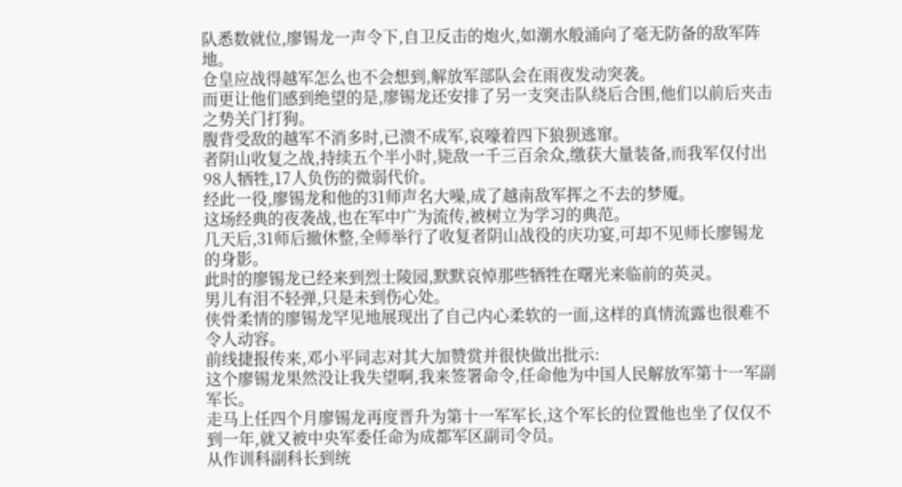队悉数就位,廖锡龙一声令下,自卫反击的炮火,如潮水般涌向了毫无防备的敌军阵地。
仓皇应战得越军怎么也不会想到,解放军部队会在雨夜发动突袭。
而更让他们感到绝望的是,廖锡龙还安排了另一支突击队绕后合围,他们以前后夹击之势关门打狗。
腹背受敌的越军不消多时,已溃不成军,哀嚎着四下狼狈逃窜。
者阴山收复之战,持续五个半小时,毙敌一千三百余众,缴获大量装备,而我军仅付出98人牺牲,17人负伤的微弱代价。
经此一役,廖锡龙和他的31师声名大噪,成了越南敌军挥之不去的梦魇。
这场经典的夜袭战,也在军中广为流传,被树立为学习的典范。
几天后,31师后撤休整,全师举行了收复者阴山战役的庆功宴,可却不见师长廖锡龙的身影。
此时的廖锡龙已经来到烈士陵园,默默哀悼那些牺牲在曙光来临前的英灵。
男儿有泪不轻弹,只是未到伤心处。
侠骨柔情的廖锡龙罕见地展现出了自己内心柔软的一面,这样的真情流露也很难不令人动容。
前线捷报传来,邓小平同志对其大加赞赏并很快做出批示:
这个廖锡龙果然没让我失望啊,我来签署命令,任命他为中国人民解放军第十一军副军长。
走马上任四个月廖锡龙再度晋升为第十一军军长,这个军长的位置他也坐了仅仅不到一年,就又被中央军委任命为成都军区副司令员。
从作训科副科长到统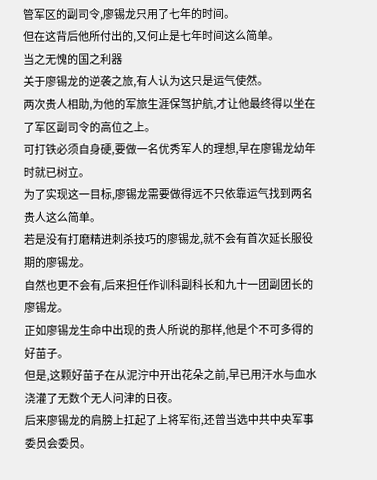管军区的副司令,廖锡龙只用了七年的时间。
但在这背后他所付出的,又何止是七年时间这么简单。
当之无愧的国之利器
关于廖锡龙的逆袭之旅,有人认为这只是运气使然。
两次贵人相助,为他的军旅生涯保驾护航,才让他最终得以坐在了军区副司令的高位之上。
可打铁必须自身硬,要做一名优秀军人的理想,早在廖锡龙幼年时就已树立。
为了实现这一目标,廖锡龙需要做得远不只依靠运气找到两名贵人这么简单。
若是没有打磨精进刺杀技巧的廖锡龙,就不会有首次延长服役期的廖锡龙。
自然也更不会有,后来担任作训科副科长和九十一团副团长的廖锡龙。
正如廖锡龙生命中出现的贵人所说的那样,他是个不可多得的好苗子。
但是,这颗好苗子在从泥泞中开出花朵之前,早已用汗水与血水浇灌了无数个无人问津的日夜。
后来廖锡龙的肩膀上扛起了上将军衔,还曾当选中共中央军事委员会委员。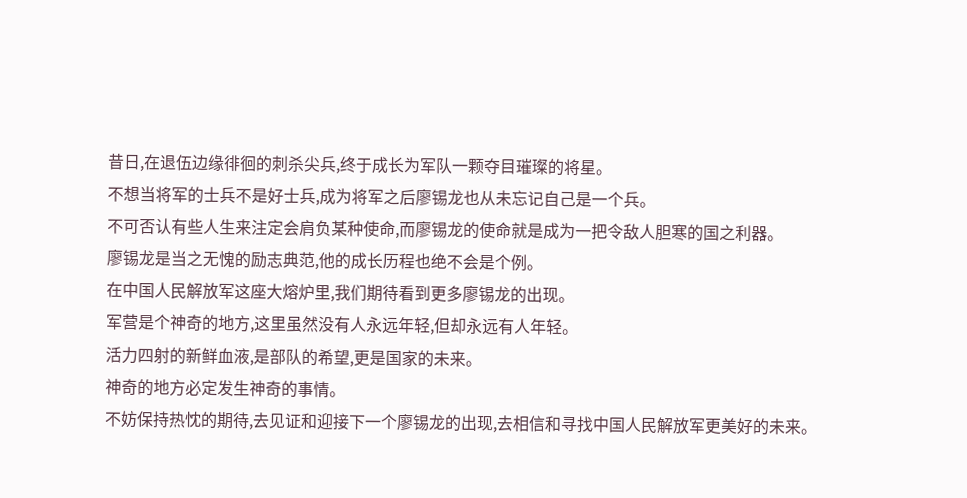昔日,在退伍边缘徘徊的刺杀尖兵,终于成长为军队一颗夺目璀璨的将星。
不想当将军的士兵不是好士兵,成为将军之后廖锡龙也从未忘记自己是一个兵。
不可否认有些人生来注定会肩负某种使命,而廖锡龙的使命就是成为一把令敌人胆寒的国之利器。
廖锡龙是当之无愧的励志典范,他的成长历程也绝不会是个例。
在中国人民解放军这座大熔炉里,我们期待看到更多廖锡龙的出现。
军营是个神奇的地方,这里虽然没有人永远年轻,但却永远有人年轻。
活力四射的新鲜血液,是部队的希望,更是国家的未来。
神奇的地方必定发生神奇的事情。
不妨保持热忱的期待,去见证和迎接下一个廖锡龙的出现,去相信和寻找中国人民解放军更美好的未来。